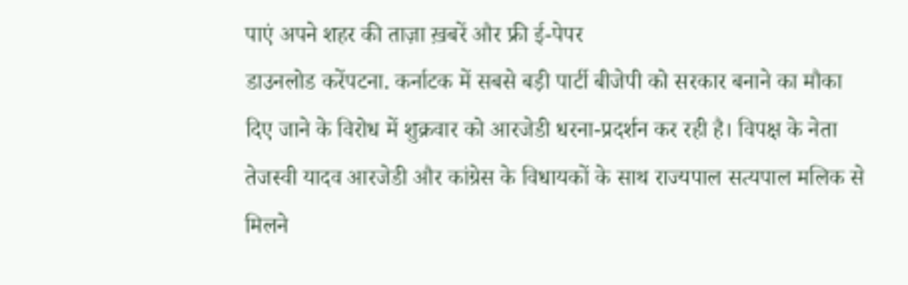पाएं अपने शहर की ताज़ा ख़बरें और फ्री ई-पेपर
डाउनलोड करेंपटना. कर्नाटक में सबसे बड़ी पार्टी बीजेपी को सरकार बनाने का मौका दिए जाने के विरोध में शुक्रवार को आरजेडी धरना-प्रदर्शन कर रही है। विपक्ष के नेता तेजस्वी यादव आरजेडी और कांग्रेस के विधायकों के साथ राज्यपाल सत्यपाल मलिक से मिलने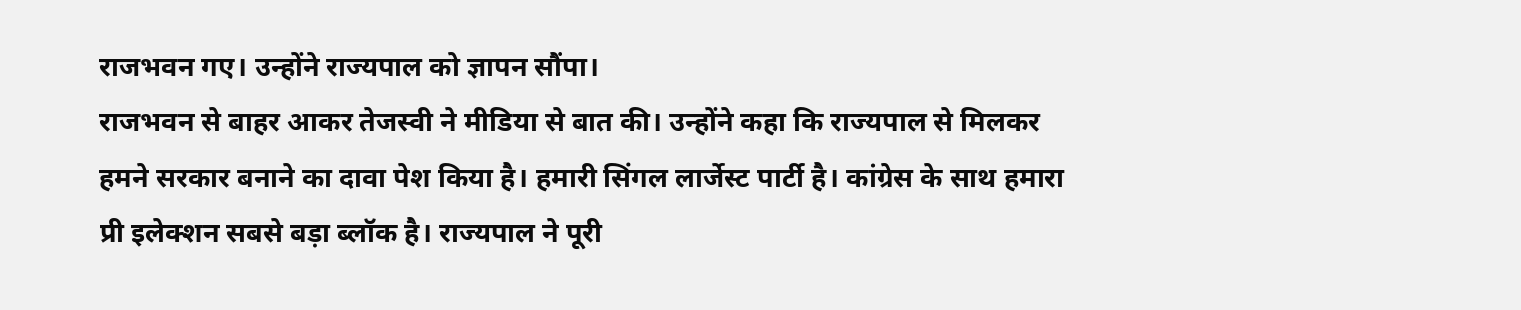राजभवन गए। उन्होंने राज्यपाल को ज्ञापन सौंपा।
राजभवन से बाहर आकर तेजस्वी ने मीडिया से बात की। उन्होंने कहा कि राज्यपाल से मिलकर हमने सरकार बनाने का दावा पेश किया है। हमारी सिंगल लार्जेस्ट पार्टी है। कांग्रेस के साथ हमारा प्री इलेक्शन सबसे बड़ा ब्लॉक है। राज्यपाल ने पूरी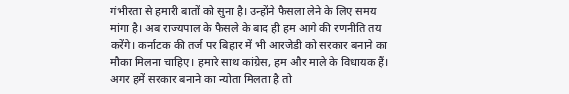गंभीरता से हमारी बातों को सुना है। उन्होंने फैसला लेने के लिए समय मांगा है। अब राज्यपाल के फैसले के बाद ही हम आगे की रणनीति तय करेंगे। कर्नाटक की तर्ज पर बिहार में भी आरजेडी को सरकार बनाने का मौका मिलना चाहिए। हमारे साथ कांग्रेस, हम और माले के विधायक हैं। अगर हमें सरकार बनाने का न्योता मिलता है तो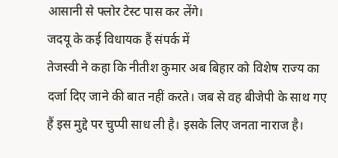आसानी से फ्लोर टेस्ट पास कर लेंगे।
जदयू के कई विधायक हैं संपर्क में
तेजस्वी ने कहा कि नीतीश कुमार अब बिहार को विशेष राज्य का दर्जा दिए जाने की बात नहीं करते। जब से वह बीजेपी के साथ गए हैं इस मुद्दे पर चुप्पी साध ली है। इसके लिए जनता नाराज है।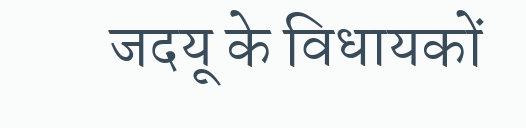जदयू के विधायकों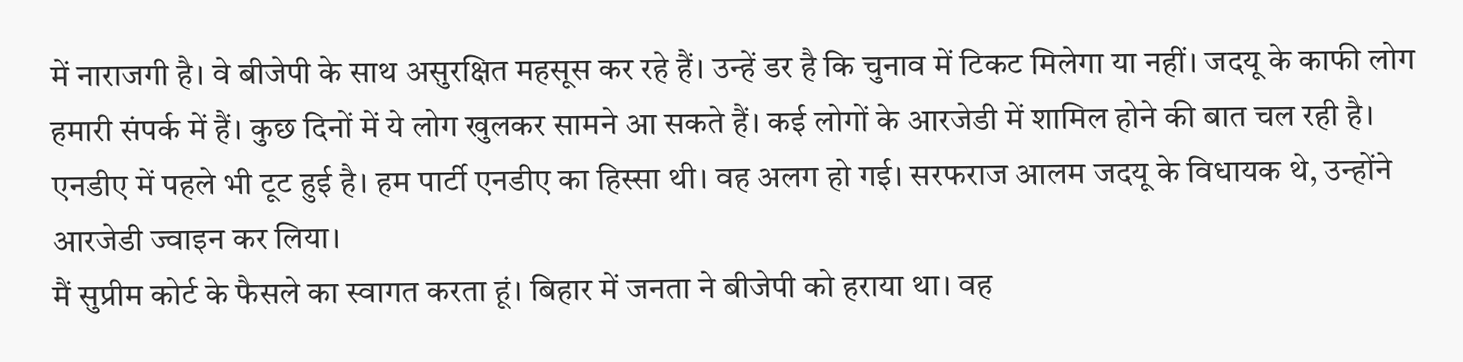में नाराजगी है। वे बीजेपी के साथ असुरक्षित महसूस कर रहे हैं। उन्हें डर है कि चुनाव में टिकट मिलेगा या नहीं। जदयू के काफी लोग हमारी संपर्क में हैं। कुछ दिनों में ये लोग खुलकर सामने आ सकते हैं। कई लोगों के आरजेडी में शामिल होने की बात चल रही है। एनडीए में पहले भी टूट हुई है। हम पार्टी एनडीए का हिस्सा थी। वह अलग हो गई। सरफराज आलम जदयू के विधायक थे, उन्होंने आरजेडी ज्वाइन कर लिया।
मैं सुप्रीम कोर्ट के फैसले का स्वागत करता हूं। बिहार में जनता ने बीजेपी को हराया था। वह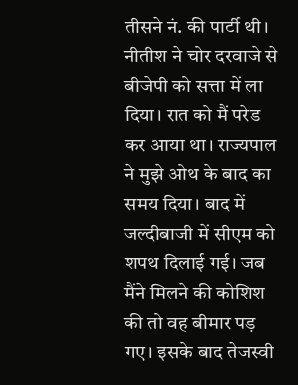तीसने नं. की पार्टी थी। नीतीश ने चोर दरवाजे से बीजेपी को सत्ता में ला दिया। रात को मैं परेड कर आया था। राज्यपाल ने मुझे ओथ के बाद का समय दिया। बाद में जल्दीबाजी में सीएम को शपथ दिलाई गई। जब मैंने मिलने की कोशिश की तो वह बीमार पड़ गए। इसके बाद तेजस्वी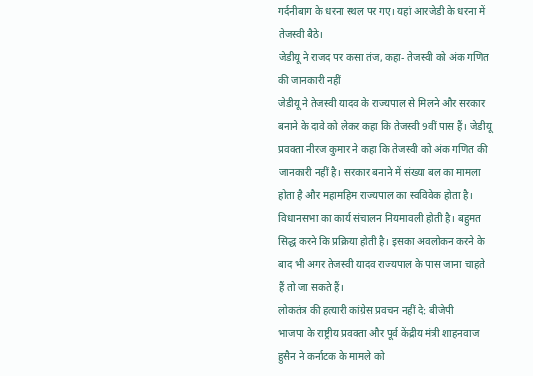गर्दनीबाग के धरना स्थल पर गए। यहां आरजेडी के धरना में तेजस्वी बैठे।
जेडीयू ने राजद पर कसा तंज, कहा- तेजस्वी को अंक गणित की जानकारी नहीं
जेडीयू ने तेजस्वी यादव के राज्यपाल से मिलने और सरकार बनाने के दावे को लेकर कहा कि तेजस्वी 9वीं पास हैं। जेडीयू प्रवक्ता नीरज कुमार ने कहा कि तेजस्वी को अंक गणित की जानकारी नहीं है। सरकार बनाने में संख्या बल का मामला होता है और महामहिम राज्यपाल का स्वविवेक होता है। विधानसभा का कार्य संचालन नियमावली होती है। बहुमत सिद्ध करने कि प्रक्रिया होती है। इसका अवलोकन करने के बाद भी अगर तेजस्वी यादव राज्यपाल के पास जाना चाहते हैं तो जा सकते हैं।
लोकतंत्र की हत्यारी कांग्रेस प्रवचन नहीं दे: बीजेपी
भाजपा के राष्ट्रीय प्रवक्ता और पूर्व केंद्रीय मंत्री शाहनवाज हुसैन ने कर्नाटक के मामले को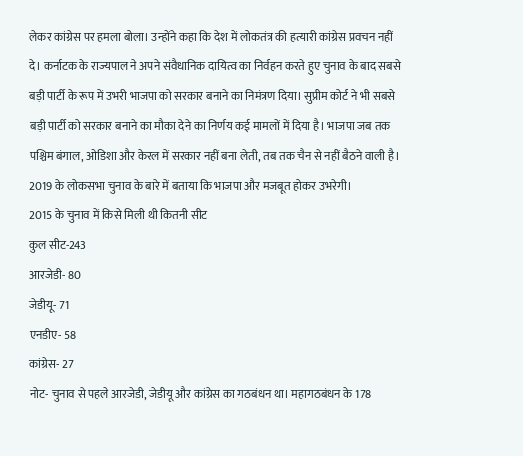लेकर कांग्रेस पर हमला बोला। उन्होंने कहा कि देश में लोकतंत्र की हत्यारी कांग्रेस प्रवचन नहीं दे। कर्नाटक के राज्यपाल ने अपने संवैधानिक दायित्व का निर्वहन करते हुए चुनाव के बाद सबसे बड़ी पार्टी के रूप में उभरी भाजपा को सरकार बनाने का निमंत्रण दिया। सुप्रीम कोर्ट ने भी सबसे बड़ी पार्टी को सरकार बनाने का मौका देने का निर्णय कई मामलों में दिया है। भाजपा जब तक पश्चिम बंगाल, ओडिशा और केरल में सरकार नहीं बना लेती, तब तक चैन से नहीं बैठने वाली है। 2019 के लोकसभा चुनाव के बारे में बताया कि भाजपा और मजबूत होकर उभरेगी।
2015 के चुनाव में किसे मिली थी कितनी सीट
कुल सीट-243
आरजेडी- 80
जेडीयू- 71
एनडीए- 58
कांग्रेस- 27
नोट- चुनाव से पहले आरजेडी, जेडीयू और कांग्रेस का गठबंधन था। महागठबंधन के 178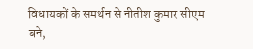विधायकों के समर्थन से नीतीश कुमार सीएम बने,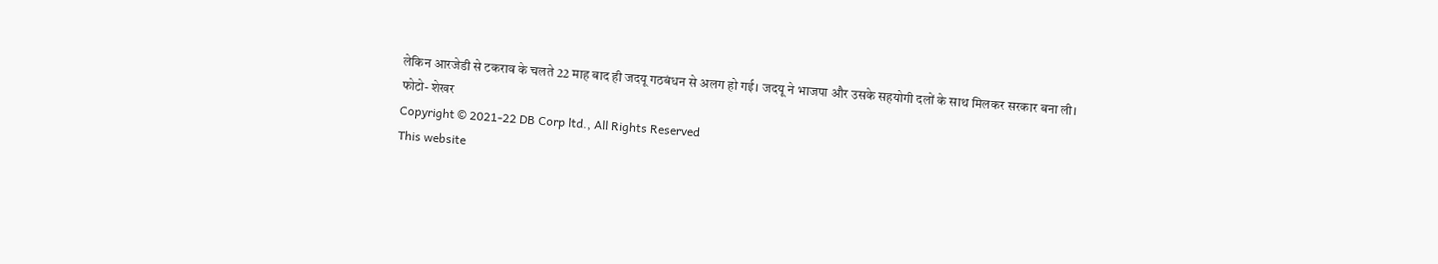लेकिन आरजेडी से टकराव के चलते 22 माह बाद ही जदयू गठबंधन से अलग हो गई। जदयू ने भाजपा और उसके सहयोगी दलों के साथ मिलकर सरकार बना ली।
फोटो- शेखर
Copyright © 2021-22 DB Corp ltd., All Rights Reserved
This website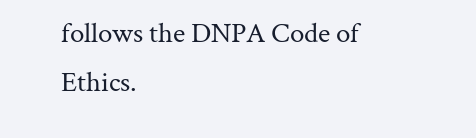follows the DNPA Code of Ethics.